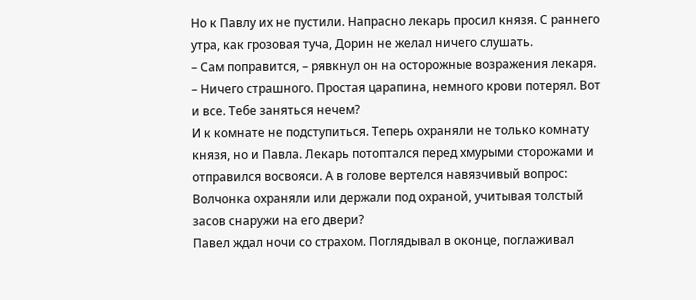Но к Павлу их не пустили. Напрасно лекарь просил князя. С раннего утра, как грозовая туча, Дорин не желал ничего слушать.
– Сам поправится, – рявкнул он на осторожные возражения лекаря. – Ничего страшного. Простая царапина, немного крови потерял. Вот и все. Тебе заняться нечем?
И к комнате не подступиться. Теперь охраняли не только комнату князя, но и Павла. Лекарь потоптался перед хмурыми сторожами и отправился восвояси. А в голове вертелся навязчивый вопрос: Волчонка охраняли или держали под охраной, учитывая толстый засов снаружи на его двери?
Павел ждал ночи со страхом. Поглядывал в оконце, поглаживал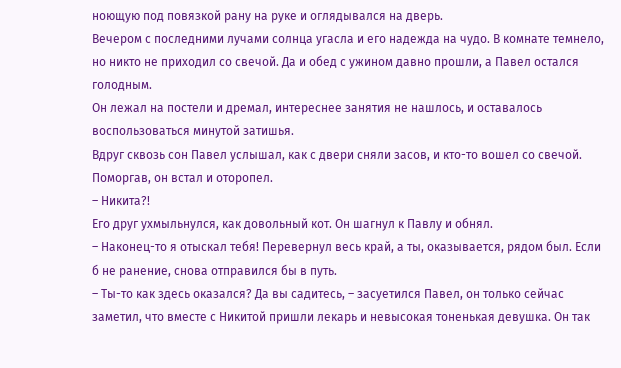ноющую под повязкой рану на руке и оглядывался на дверь.
Вечером с последними лучами солнца угасла и его надежда на чудо. В комнате темнело, но никто не приходил со свечой. Да и обед с ужином давно прошли, а Павел остался голодным.
Он лежал на постели и дремал, интереснее занятия не нашлось, и оставалось воспользоваться минутой затишья.
Вдруг сквозь сон Павел услышал, как с двери сняли засов, и кто-то вошел со свечой. Поморгав, он встал и оторопел.
– Никита?!
Его друг ухмыльнулся, как довольный кот. Он шагнул к Павлу и обнял.
– Наконец-то я отыскал тебя! Перевернул весь край, а ты, оказывается, рядом был. Если б не ранение, снова отправился бы в путь.
– Ты-то как здесь оказался? Да вы садитесь, – засуетился Павел, он только сейчас заметил, что вместе с Никитой пришли лекарь и невысокая тоненькая девушка. Он так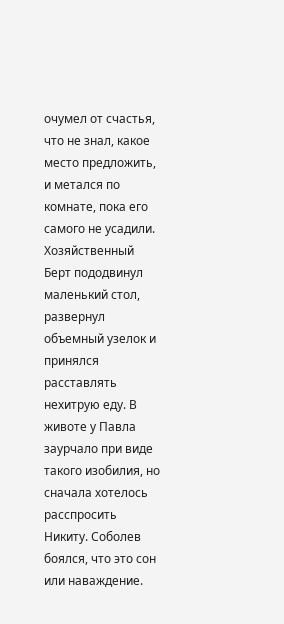очумел от счастья, что не знал, какое место предложить, и метался по комнате, пока его самого не усадили.
Хозяйственный Берт пододвинул маленький стол, развернул объемный узелок и принялся расставлять нехитрую еду. В животе у Павла заурчало при виде такого изобилия, но сначала хотелось расспросить Никиту. Соболев боялся, что это сон или наваждение.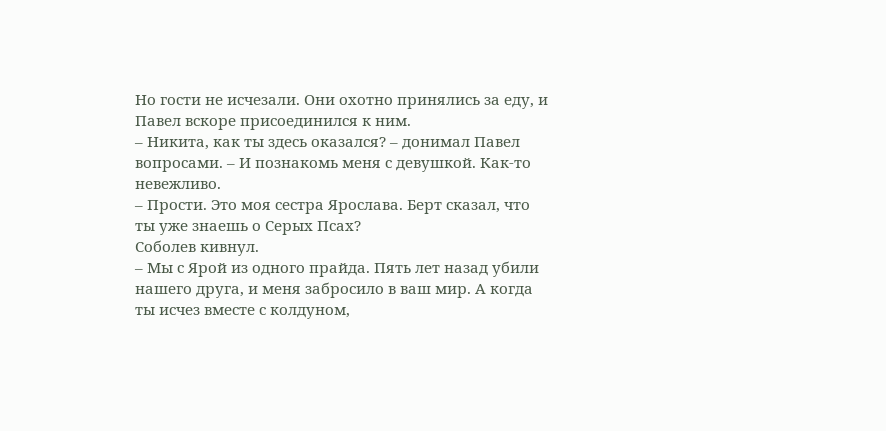Но гости не исчезали. Они охотно принялись за еду, и Павел вскоре присоединился к ним.
– Никита, как ты здесь оказался? – донимал Павел вопросами. – И познакомь меня с девушкой. Как-то невежливо.
– Прости. Это моя сестра Ярослава. Берт сказал, что ты уже знаешь о Серых Псах?
Соболев кивнул.
– Мы с Ярой из одного прайда. Пять лет назад убили нашего друга, и меня забросило в ваш мир. А когда ты исчез вместе с колдуном,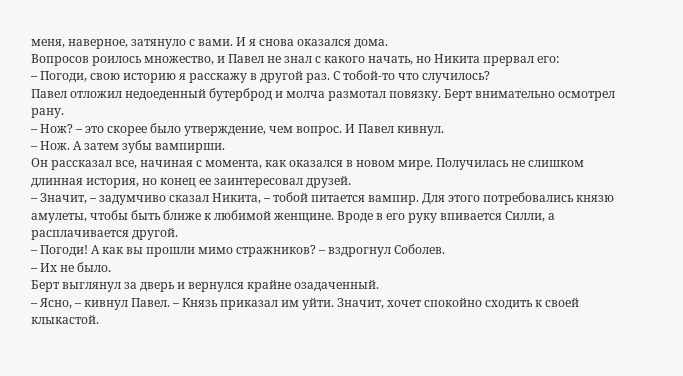меня, наверное, затянуло с вами. И я снова оказался дома.
Вопросов роилось множество, и Павел не знал с какого начать, но Никита прервал его:
– Погоди, свою историю я расскажу в другой раз. С тобой-то что случилось?
Павел отложил недоеденный бутерброд и молча размотал повязку. Берт внимательно осмотрел рану.
– Нож? – это скорее было утверждение, чем вопрос. И Павел кивнул.
– Нож. А затем зубы вампирши.
Он рассказал все, начиная с момента, как оказался в новом мире. Получилась не слишком длинная история, но конец ее заинтересовал друзей.
– Значит, – задумчиво сказал Никита, – тобой питается вампир. Для этого потребовались князю амулеты, чтобы быть ближе к любимой женщине. Вроде в его руку впивается Силли, а расплачивается другой.
– Погоди! А как вы прошли мимо стражников? – вздрогнул Соболев.
– Их не было.
Берт выглянул за дверь и вернулся крайне озадаченный.
– Ясно, – кивнул Павел. – Князь приказал им уйти. Значит, хочет спокойно сходить к своей клыкастой.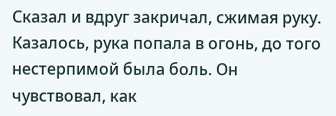Сказал и вдруг закричал, сжимая руку. Казалось, рука попала в огонь, до того нестерпимой была боль. Он чувствовал, как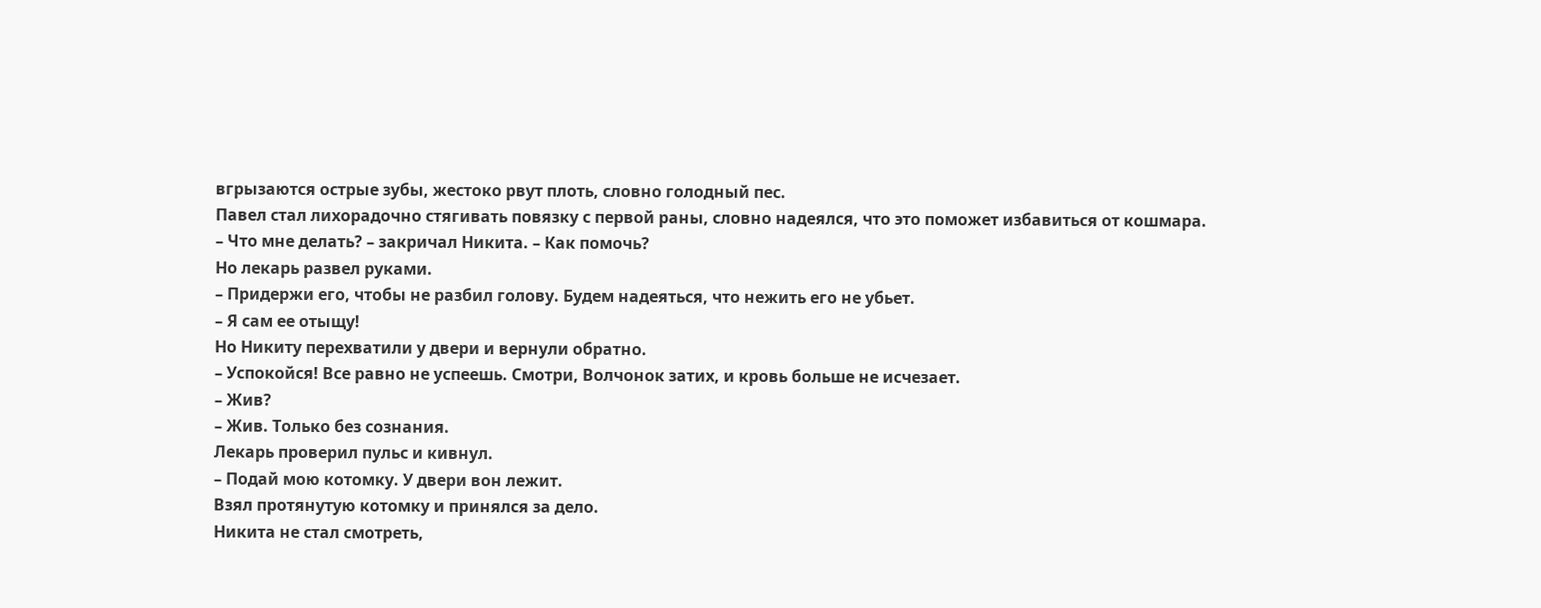вгрызаются острые зубы, жестоко рвут плоть, словно голодный пес.
Павел стал лихорадочно стягивать повязку с первой раны, словно надеялся, что это поможет избавиться от кошмара.
– Что мне делать? – закричал Никита. – Как помочь?
Но лекарь развел руками.
– Придержи его, чтобы не разбил голову. Будем надеяться, что нежить его не убьет.
– Я сам ее отыщу!
Но Никиту перехватили у двери и вернули обратно.
– Успокойся! Все равно не успеешь. Смотри, Волчонок затих, и кровь больше не исчезает.
– Жив?
– Жив. Только без сознания.
Лекарь проверил пульс и кивнул.
– Подай мою котомку. У двери вон лежит.
Взял протянутую котомку и принялся за дело.
Никита не стал смотреть,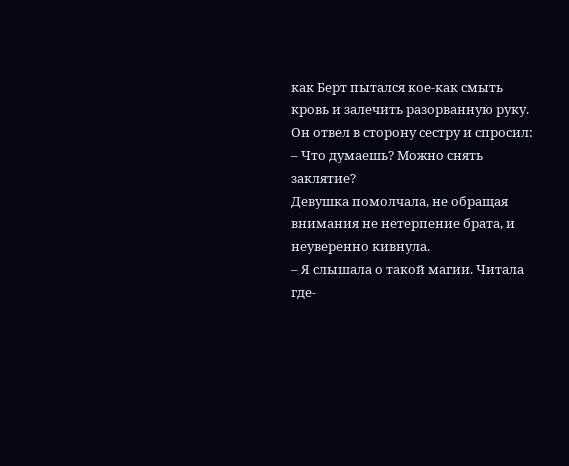как Берт пытался кое-как смыть кровь и залечить разорванную руку. Он отвел в сторону сестру и спросил:
– Что думаешь? Можно снять заклятие?
Девушка помолчала, не обращая внимания не нетерпение брата, и неуверенно кивнула.
– Я слышала о такой магии. Читала где-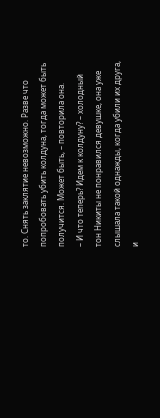то. Снять заклятие невозможно. Разве что попробовать убить колдуна, тогда может быть получится. Может быть, – повторила она.
– И что теперь? Идем к колдуну? – холодный тон Никиты не понравился девушке, она уже слышала такой однажды, когда убили их друга, и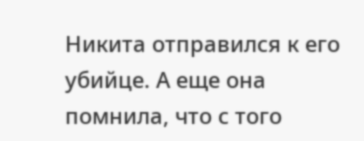Никита отправился к его убийце. А еще она помнила, что с того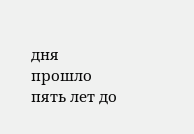дня прошло пять лет до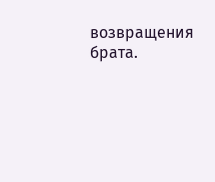возвращения брата.